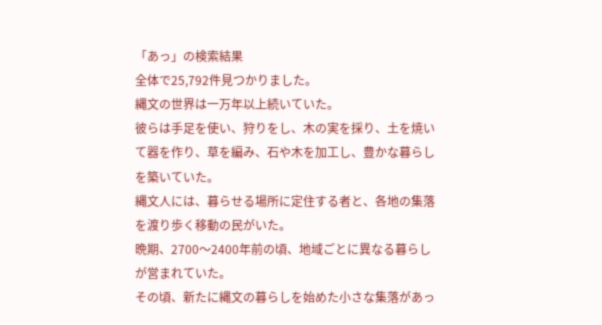「あっ」の検索結果
全体で25,792件見つかりました。
縄文の世界は一万年以上続いていた。
彼らは手足を使い、狩りをし、木の実を採り、土を焼いて器を作り、草を編み、石や木を加工し、豊かな暮らしを築いていた。
縄文人には、暮らせる場所に定住する者と、各地の集落を渡り歩く移動の民がいた。
晩期、2700〜2400年前の頃、地域ごとに異なる暮らしが営まれていた。
その頃、新たに縄文の暮らしを始めた小さな集落があっ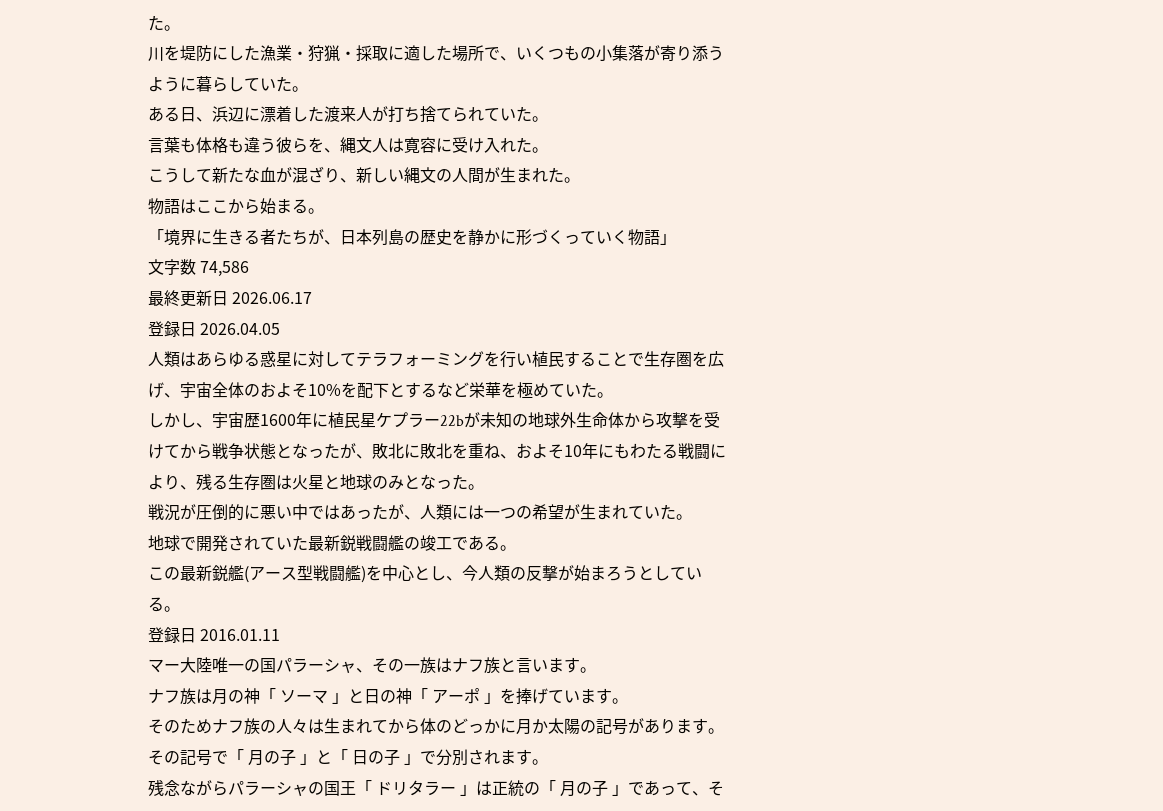た。
川を堤防にした漁業・狩猟・採取に適した場所で、いくつもの小集落が寄り添うように暮らしていた。
ある日、浜辺に漂着した渡来人が打ち捨てられていた。
言葉も体格も違う彼らを、縄文人は寛容に受け入れた。
こうして新たな血が混ざり、新しい縄文の人間が生まれた。
物語はここから始まる。
「境界に生きる者たちが、日本列島の歴史を静かに形づくっていく物語」
文字数 74,586
最終更新日 2026.06.17
登録日 2026.04.05
人類はあらゆる惑星に対してテラフォーミングを行い植民することで生存圏を広げ、宇宙全体のおよそ10%を配下とするなど栄華を極めていた。
しかし、宇宙歴1600年に植民星ケプラー22bが未知の地球外生命体から攻撃を受けてから戦争状態となったが、敗北に敗北を重ね、およそ10年にもわたる戦闘により、残る生存圏は火星と地球のみとなった。
戦況が圧倒的に悪い中ではあったが、人類には一つの希望が生まれていた。
地球で開発されていた最新鋭戦闘艦の竣工である。
この最新鋭艦(アース型戦闘艦)を中心とし、今人類の反撃が始まろうとしている。
登録日 2016.01.11
マー大陸唯一の国パラーシャ、その一族はナフ族と言います。
ナフ族は月の神「 ソーマ 」と日の神「 アーポ 」を捧げています。
そのためナフ族の人々は生まれてから体のどっかに月か太陽の記号があります。
その記号で「 月の子 」と「 日の子 」で分別されます。
残念ながらパラーシャの国王「 ドリタラー 」は正統の「 月の子 」であって、そ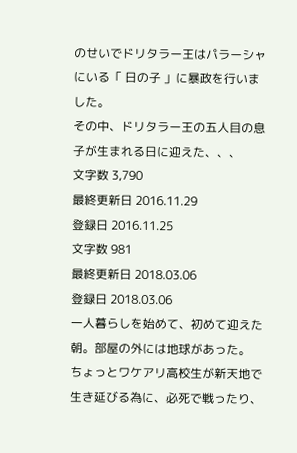のせいでドリタラー王はパラーシャにいる「 日の子 」に暴政を行いました。
その中、ドリタラー王の五人目の息子が生まれる日に迎えた、、、
文字数 3,790
最終更新日 2016.11.29
登録日 2016.11.25
文字数 981
最終更新日 2018.03.06
登録日 2018.03.06
一人暮らしを始めて、初めて迎えた朝。部屋の外には地球があった。
ちょっとワケアリ高校生が新天地で生き延びる為に、必死で戦ったり、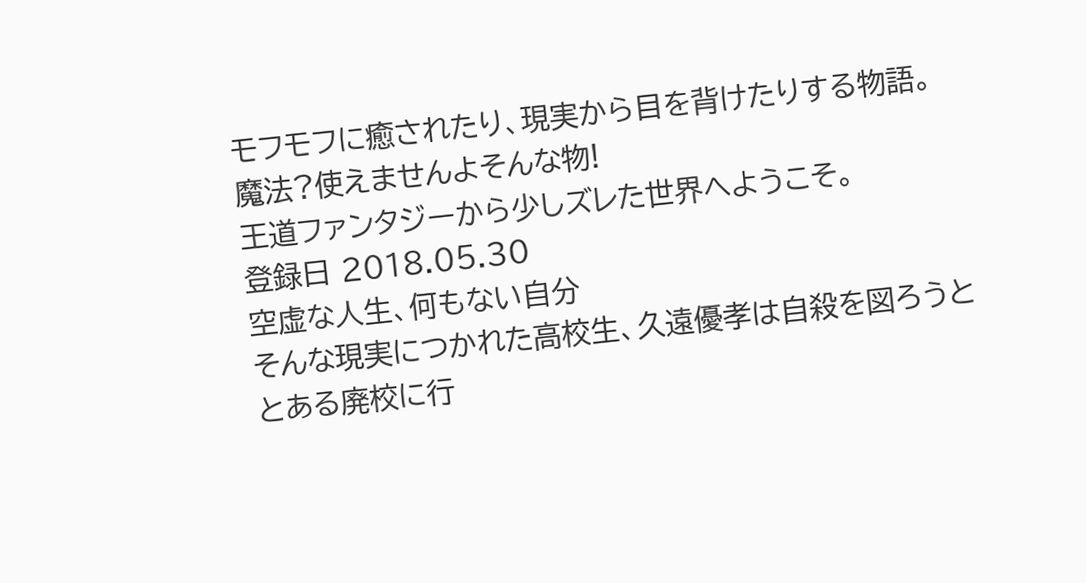モフモフに癒されたり、現実から目を背けたりする物語。
魔法?使えませんよそんな物!
王道ファンタジーから少しズレた世界へようこそ。
登録日 2018.05.30
空虚な人生、何もない自分
そんな現実につかれた高校生、久遠優孝は自殺を図ろうととある廃校に行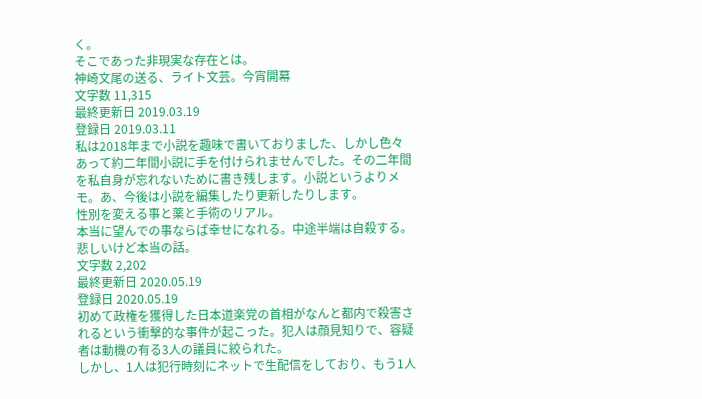く。
そこであった非現実な存在とは。
神崎文尾の送る、ライト文芸。今宵開幕
文字数 11,315
最終更新日 2019.03.19
登録日 2019.03.11
私は2018年まで小説を趣味で書いておりました、しかし色々あって約二年間小説に手を付けられませんでした。その二年間を私自身が忘れないために書き残します。小説というよりメモ。あ、今後は小説を編集したり更新したりします。
性別を変える事と薬と手術のリアル。
本当に望んでの事ならば幸せになれる。中途半端は自殺する。悲しいけど本当の話。
文字数 2,202
最終更新日 2020.05.19
登録日 2020.05.19
初めて政権を獲得した日本道楽党の首相がなんと都内で殺害されるという衝撃的な事件が起こった。犯人は顔見知りで、容疑者は動機の有る3人の議員に絞られた。
しかし、1人は犯行時刻にネットで生配信をしており、もう1人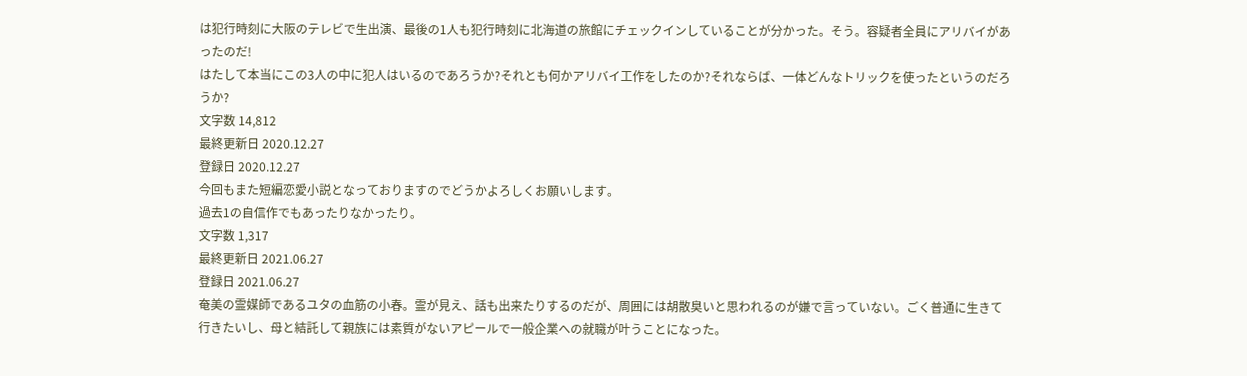は犯行時刻に大阪のテレビで生出演、最後の1人も犯行時刻に北海道の旅館にチェックインしていることが分かった。そう。容疑者全員にアリバイがあったのだ!
はたして本当にこの3人の中に犯人はいるのであろうか?それとも何かアリバイ工作をしたのか?それならば、一体どんなトリックを使ったというのだろうか?
文字数 14,812
最終更新日 2020.12.27
登録日 2020.12.27
今回もまた短編恋愛小説となっておりますのでどうかよろしくお願いします。
過去1の自信作でもあったりなかったり。
文字数 1,317
最終更新日 2021.06.27
登録日 2021.06.27
奄美の霊媒師であるユタの血筋の小春。霊が見え、話も出来たりするのだが、周囲には胡散臭いと思われるのが嫌で言っていない。ごく普通に生きて行きたいし、母と結託して親族には素質がないアピールで一般企業への就職が叶うことになった。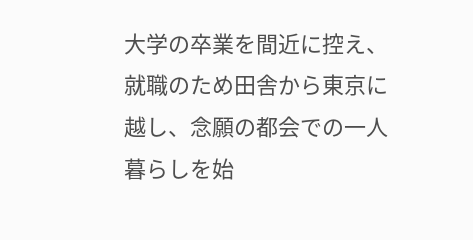大学の卒業を間近に控え、就職のため田舎から東京に越し、念願の都会での一人暮らしを始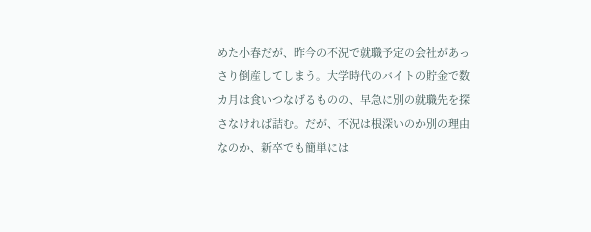めた小春だが、昨今の不況で就職予定の会社があっさり倒産してしまう。大学時代のバイトの貯金で数カ月は食いつなげるものの、早急に別の就職先を探さなければ詰む。だが、不況は根深いのか別の理由なのか、新卒でも簡単には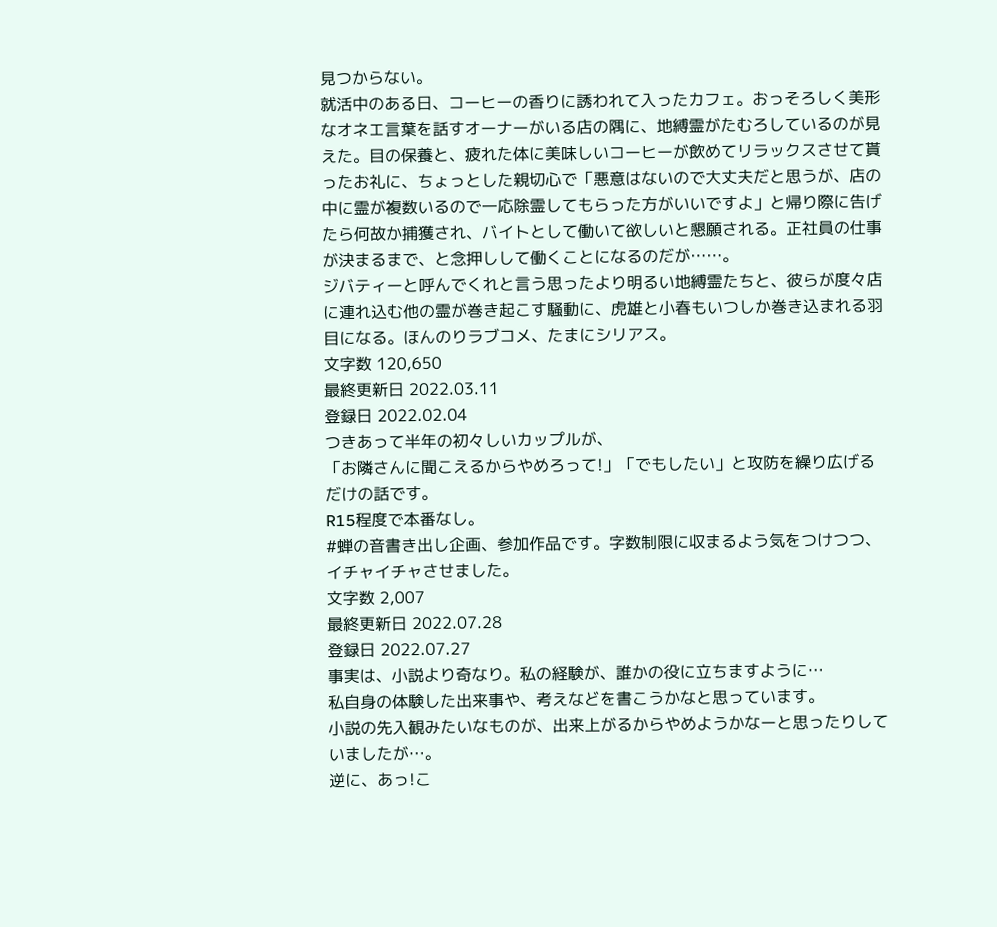見つからない。
就活中のある日、コーヒーの香りに誘われて入ったカフェ。おっそろしく美形なオネエ言葉を話すオーナーがいる店の隅に、地縛霊がたむろしているのが見えた。目の保養と、疲れた体に美味しいコーヒーが飲めてリラックスさせて貰ったお礼に、ちょっとした親切心で「悪意はないので大丈夫だと思うが、店の中に霊が複数いるので一応除霊してもらった方がいいですよ」と帰り際に告げたら何故か捕獲され、バイトとして働いて欲しいと懇願される。正社員の仕事が決まるまで、と念押しして働くことになるのだが……。
ジバティーと呼んでくれと言う思ったより明るい地縛霊たちと、彼らが度々店に連れ込む他の霊が巻き起こす騒動に、虎雄と小春もいつしか巻き込まれる羽目になる。ほんのりラブコメ、たまにシリアス。
文字数 120,650
最終更新日 2022.03.11
登録日 2022.02.04
つきあって半年の初々しいカップルが、
「お隣さんに聞こえるからやめろって!」「でもしたい」と攻防を繰り広げるだけの話です。
R15程度で本番なし。
#蝉の音書き出し企画、参加作品です。字数制限に収まるよう気をつけつつ、イチャイチャさせました。
文字数 2,007
最終更新日 2022.07.28
登録日 2022.07.27
事実は、小説より奇なり。私の経験が、誰かの役に立ちますように…
私自身の体験した出来事や、考えなどを書こうかなと思っています。
小説の先入観みたいなものが、出来上がるからやめようかなーと思ったりしていましたが…。
逆に、あっ!こ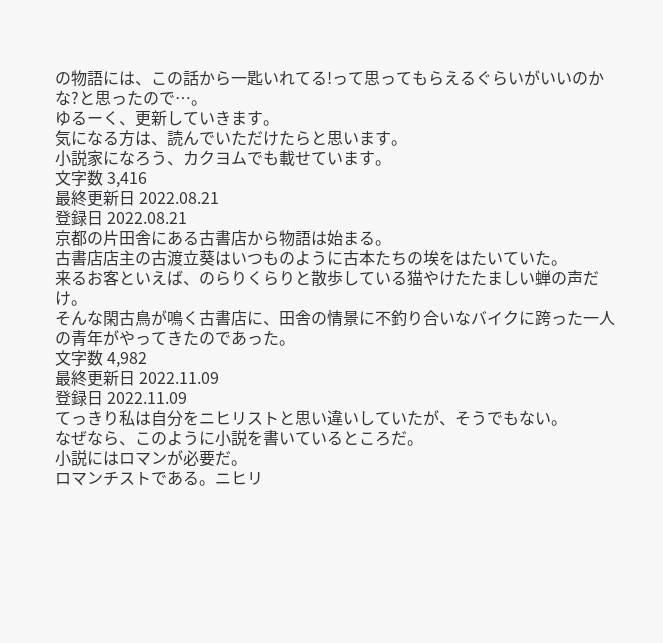の物語には、この話から一匙いれてる!って思ってもらえるぐらいがいいのかな?と思ったので…。
ゆるーく、更新していきます。
気になる方は、読んでいただけたらと思います。
小説家になろう、カクヨムでも載せています。
文字数 3,416
最終更新日 2022.08.21
登録日 2022.08.21
京都の片田舎にある古書店から物語は始まる。
古書店店主の古渡立葵はいつものように古本たちの埃をはたいていた。
来るお客といえば、のらりくらりと散歩している猫やけたたましい蝉の声だけ。
そんな閑古鳥が鳴く古書店に、田舎の情景に不釣り合いなバイクに跨った一人の青年がやってきたのであった。
文字数 4,982
最終更新日 2022.11.09
登録日 2022.11.09
てっきり私は自分をニヒリストと思い違いしていたが、そうでもない。
なぜなら、このように小説を書いているところだ。
小説にはロマンが必要だ。
ロマンチストである。ニヒリ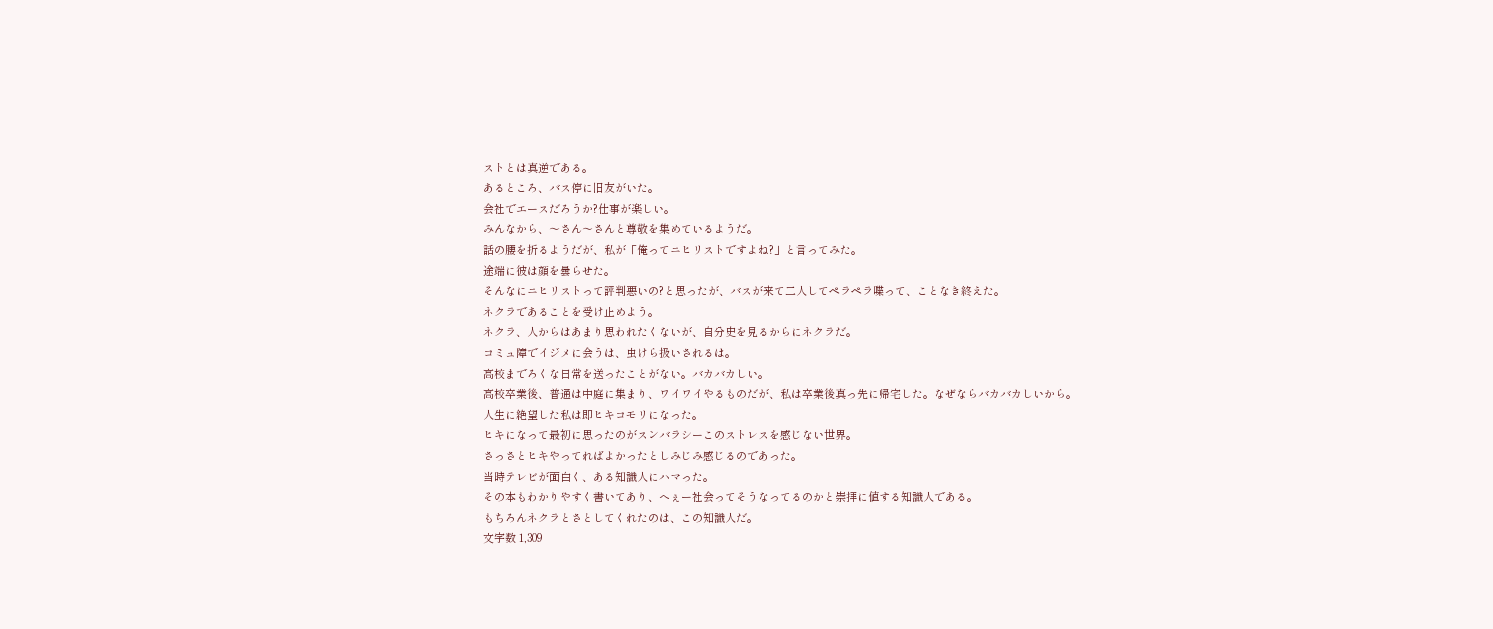ストとは真逆である。
あるところ、バス停に旧友がいた。
会社でエースだろうか?仕事が楽しい。
みんなから、〜さん〜さんと尊敬を集めているようだ。
話の腰を折るようだが、私が「俺ってニヒリストですよね?」と言ってみた。
途端に彼は顔を曇らせた。
そんなにニヒリストって評判悪いの?と思ったが、バスが来て二人してペラペラ喋って、ことなき終えた。
ネクラであることを受け止めよう。
ネクラ、人からはあまり思われたくないが、自分史を見るからにネクラだ。
コミュ障でイジメに会うは、虫けら扱いされるは。
高校までろくな日常を送ったことがない。バカバカしい。
高校卒業後、普通は中庭に集まり、ワイワイやるものだが、私は卒業後真っ先に帰宅した。なぜならバカバカしいから。
人生に絶望した私は即ヒキコモリになった。
ヒキになって最初に思ったのがスンバラシーこのストレスを感じない世界。
さっさとヒキやってればよかったとしみじみ感じるのであった。
当時テレビが面白く、ある知識人にハマった。
その本もわかりやすく書いてあり、へぇー社会ってそうなってるのかと崇拝に値する知識人である。
もちろんネクラとさとしてくれたのは、この知識人だ。
文字数 1,309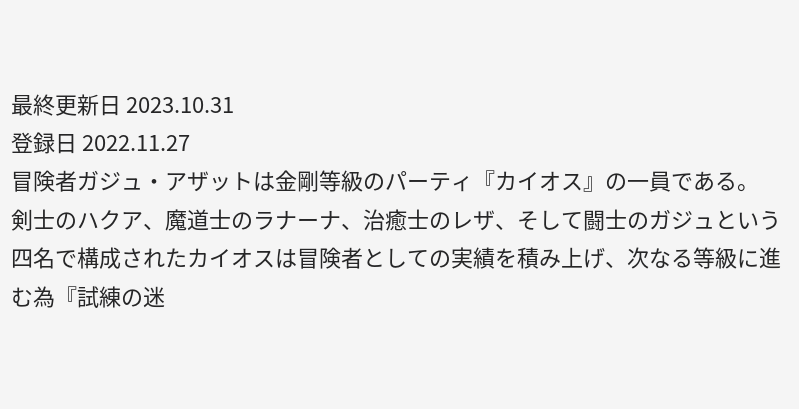最終更新日 2023.10.31
登録日 2022.11.27
冒険者ガジュ・アザットは金剛等級のパーティ『カイオス』の一員である。
剣士のハクア、魔道士のラナーナ、治癒士のレザ、そして闘士のガジュという四名で構成されたカイオスは冒険者としての実績を積み上げ、次なる等級に進む為『試練の迷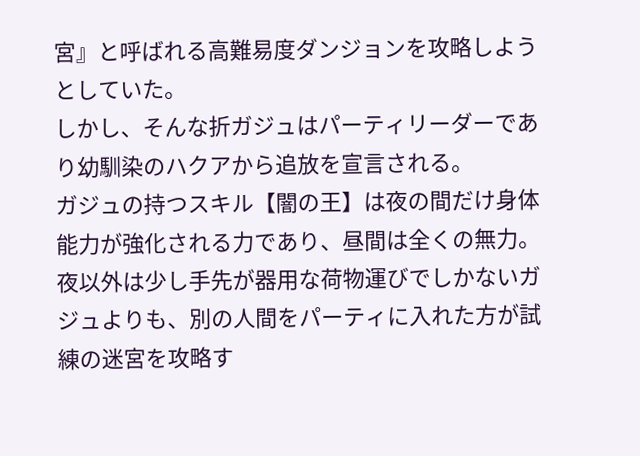宮』と呼ばれる高難易度ダンジョンを攻略しようとしていた。
しかし、そんな折ガジュはパーティリーダーであり幼馴染のハクアから追放を宣言される。
ガジュの持つスキル【闇の王】は夜の間だけ身体能力が強化される力であり、昼間は全くの無力。夜以外は少し手先が器用な荷物運びでしかないガジュよりも、別の人間をパーティに入れた方が試練の迷宮を攻略す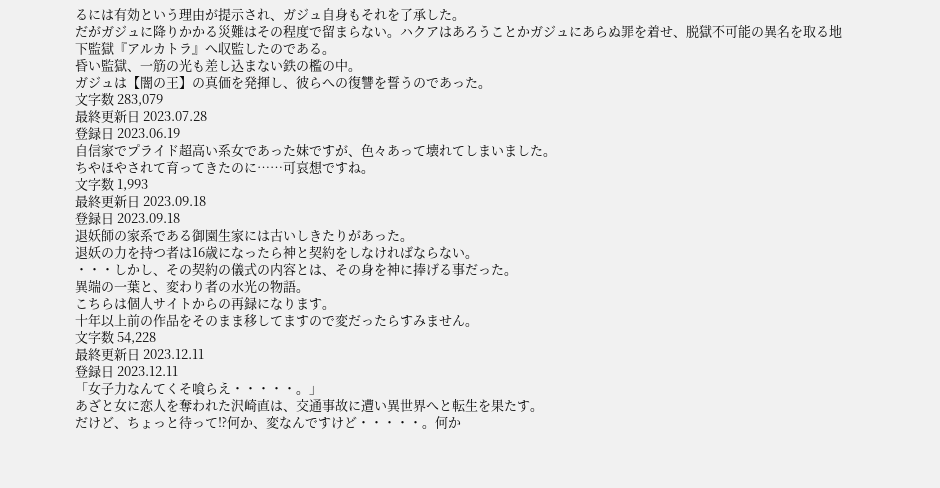るには有効という理由が提示され、ガジュ自身もそれを了承した。
だがガジュに降りかかる災難はその程度で留まらない。ハクアはあろうことかガジュにあらぬ罪を着せ、脱獄不可能の異名を取る地下監獄『アルカトラ』へ収監したのである。
昏い監獄、一筋の光も差し込まない鉄の檻の中。
ガジュは【闇の王】の真価を発揮し、彼らへの復讐を誓うのであった。
文字数 283,079
最終更新日 2023.07.28
登録日 2023.06.19
自信家でプライド超高い系女であった妹ですが、色々あって壊れてしまいました。
ちやほやされて育ってきたのに……可哀想ですね。
文字数 1,993
最終更新日 2023.09.18
登録日 2023.09.18
退妖師の家系である御園生家には古いしきたりがあった。
退妖の力を持つ者は16歳になったら神と契約をしなければならない。
・・・しかし、その契約の儀式の内容とは、その身を神に捧げる事だった。
異端の一葉と、変わり者の水光の物語。
こちらは個人サイトからの再録になります。
十年以上前の作品をそのまま移してますので変だったらすみません。
文字数 54,228
最終更新日 2023.12.11
登録日 2023.12.11
「女子力なんてくそ喰らえ・・・・・。」
あざと女に恋人を奪われた沢崎直は、交通事故に遭い異世界へと転生を果たす。
だけど、ちょっと待って⁉何か、変なんですけど・・・・・。何か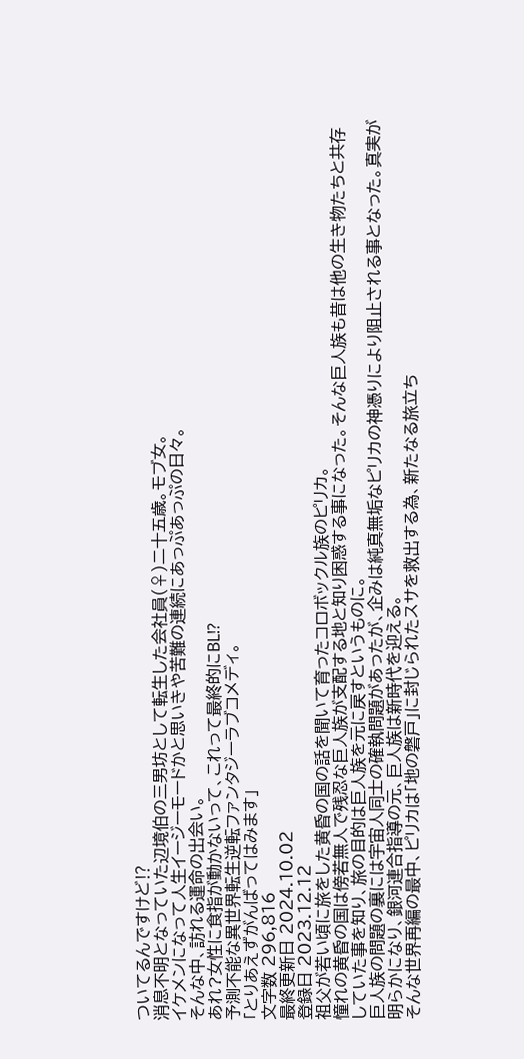ついてるんですけど⁉
消息不明となっていた辺境伯の三男坊として転生した会社員(♀)二十五歳。モブ女。
イケメンになって人生イージーモードかと思いきや苦難の連続にあっぷあっぷの日々。
そんな中、訪れる運命の出会い。
あれ?女性に食指が動かないって、これって最終的にBL!?
予測不能な異世界転生逆転ファンタジーラブコメディ。
「とりあえずがんばってはみます」
文字数 296,816
最終更新日 2024.10.02
登録日 2023.12.12
祖父が若い頃に旅をした黄昏の国の話を聞いて育ったコロボックル族のピリカ。
憧れの黄昏の国は傍若無人で残忍な巨人族が支配する地と知り困惑する事になった。そんな巨人族も昔は他の生き物たちと共存していた事を知り、旅の目的は巨人族を元に戻すというものに。
巨人族の問題の裏には宇宙人同士の確執問題があったが、企みは純真無垢なピリカの神憑りにより阻止される事となった。真実が明らかになり、銀河連合指導の元、巨人族は新時代を迎える。
そんな世界再編の最中、ピリカは「地の磐戸」に封じられたスサを救出する為、新たなる旅立ち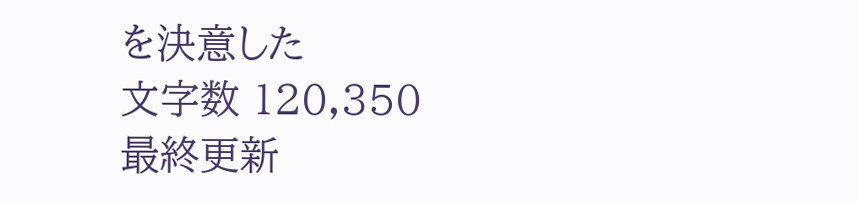を決意した
文字数 120,350
最終更新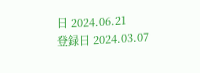日 2024.06.21
登録日 2024.03.07